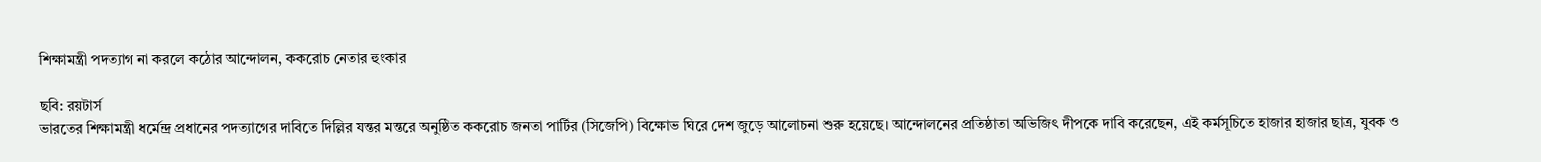শিক্ষামন্ত্রী পদত্যাগ না করলে কঠোর আন্দোলন, ককরোচ নেতার হুংকার

ছবি: রয়টার্স
ভারতের শিক্ষামন্ত্রী ধর্মেন্দ্র প্রধানের পদত্যাগের দাবিতে দিল্লির যন্তর মন্তরে অনুষ্ঠিত ককরোচ জনতা পার্টির (সিজেপি) বিক্ষোভ ঘিরে দেশ জুড়ে আলোচনা শুরু হয়েছে। আন্দোলনের প্রতিষ্ঠাতা অভিজিৎ দীপকে দাবি করেছেন, এই কর্মসূচিতে হাজার হাজার ছাত্র, যুবক ও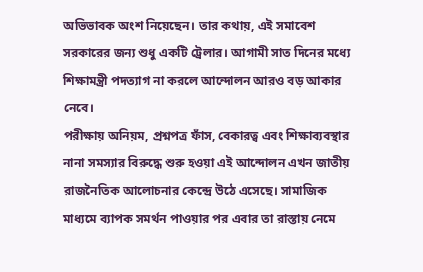অভিভাবক অংশ নিয়েছেন। তার কথায়, এই সমাবেশ সরকারের জন্য শুধু একটি ট্রেলার। আগামী সাত দিনের মধ্যে শিক্ষামন্ত্রী পদত্যাগ না করলে আন্দোলন আরও বড় আকার নেবে।
পরীক্ষায় অনিয়ম, প্রশ্নপত্র ফাঁস, বেকারত্ব এবং শিক্ষাব্যবস্থার নানা সমস্যার বিরুদ্ধে শুরু হওয়া এই আন্দোলন এখন জাতীয় রাজনৈতিক আলোচনার কেন্দ্রে উঠে এসেছে। সামাজিক মাধ্যমে ব্যাপক সমর্থন পাওয়ার পর এবার তা রাস্তায় নেমে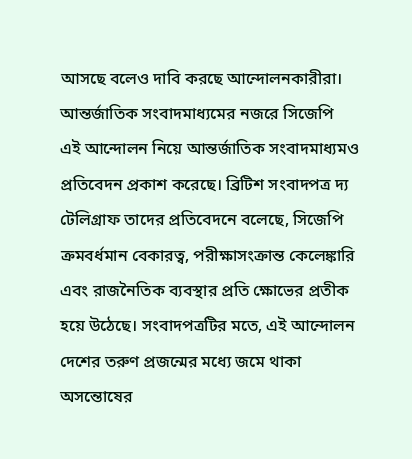আসছে বলেও দাবি করছে আন্দোলনকারীরা।
আন্তর্জাতিক সংবাদমাধ্যমের নজরে সিজেপি
এই আন্দোলন নিয়ে আন্তর্জাতিক সংবাদমাধ্যমও প্রতিবেদন প্রকাশ করেছে। ব্রিটিশ সংবাদপত্র দ্য টেলিগ্রাফ তাদের প্রতিবেদনে বলেছে, সিজেপি ক্রমবর্ধমান বেকারত্ব, পরীক্ষাসংক্রান্ত কেলেঙ্কারি এবং রাজনৈতিক ব্যবস্থার প্রতি ক্ষোভের প্রতীক হয়ে উঠেছে। সংবাদপত্রটির মতে, এই আন্দোলন দেশের তরুণ প্রজন্মের মধ্যে জমে থাকা অসন্তোষের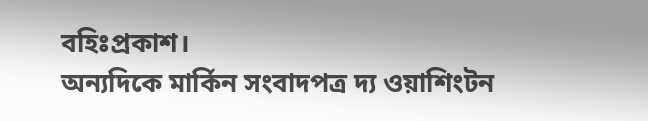বহিঃপ্রকাশ।
অন্যদিকে মার্কিন সংবাদপত্র দ্য ওয়াশিংটন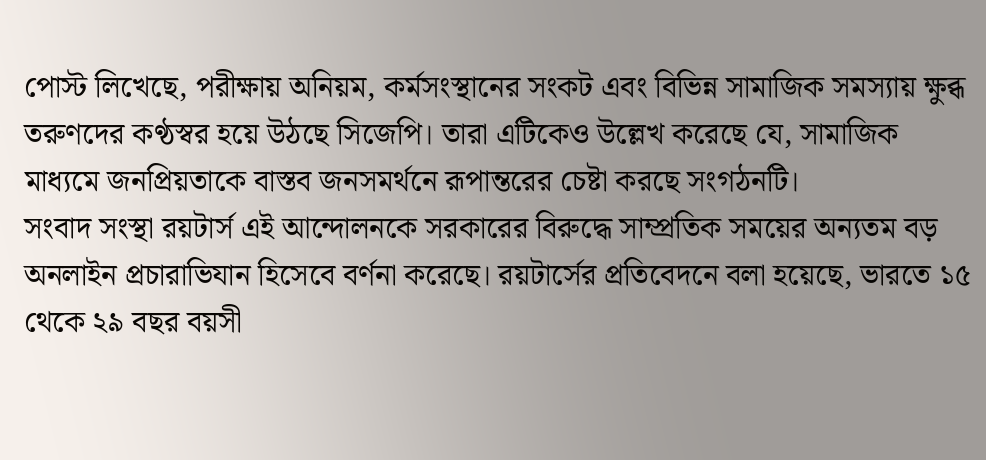পোস্ট লিখেছে, পরীক্ষায় অনিয়ম, কর্মসংস্থানের সংকট এবং বিভিন্ন সামাজিক সমস্যায় ক্ষুব্ধ তরুণদের কণ্ঠস্বর হয়ে উঠছে সিজেপি। তারা এটিকেও উল্লেখ করেছে যে, সামাজিক মাধ্যমে জনপ্রিয়তাকে বাস্তব জনসমর্থনে রূপান্তরের চেষ্টা করছে সংগঠনটি।
সংবাদ সংস্থা রয়টার্স এই আন্দোলনকে সরকারের বিরুদ্ধে সাম্প্রতিক সময়ের অন্যতম বড় অনলাইন প্রচারাভিযান হিসেবে বর্ণনা করেছে। রয়টার্সের প্রতিবেদনে বলা হয়েছে, ভারতে ১৫ থেকে ২৯ বছর বয়সী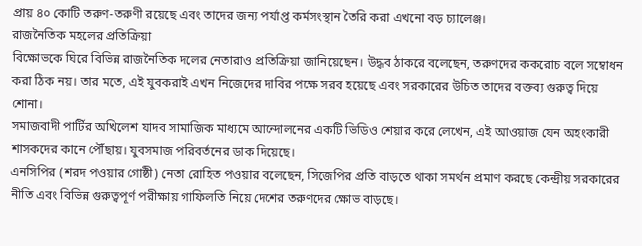প্রায় ৪০ কোটি তরুণ-তরুণী রয়েছে এবং তাদের জন্য পর্যাপ্ত কর্মসংস্থান তৈরি করা এখনো বড় চ্যালেঞ্জ।
রাজনৈতিক মহলের প্রতিক্রিয়া
বিক্ষোভকে ঘিরে বিভিন্ন রাজনৈতিক দলের নেতারাও প্রতিক্রিয়া জানিয়েছেন। উদ্ধব ঠাকরে বলেছেন, তরুণদের ককরোচ বলে সম্বোধন করা ঠিক নয়। তার মতে, এই যুবকরাই এখন নিজেদের দাবির পক্ষে সরব হয়েছে এবং সরকারের উচিত তাদের বক্তব্য গুরুত্ব দিয়ে শোনা।
সমাজবাদী পার্টির অখিলেশ যাদব সামাজিক মাধ্যমে আন্দোলনের একটি ভিডিও শেয়ার করে লেখেন, এই আওয়াজ যেন অহংকারী শাসকদের কানে পৌঁছায়। যুবসমাজ পরিবর্তনের ডাক দিয়েছে।
এনসিপির (শরদ পওয়ার গোষ্ঠী) নেতা রোহিত পওয়ার বলেছেন, সিজেপির প্রতি বাড়তে থাকা সমর্থন প্রমাণ করছে কেন্দ্রীয় সরকারের নীতি এবং বিভিন্ন গুরুত্বপূর্ণ পরীক্ষায় গাফিলতি নিয়ে দেশের তরুণদের ক্ষোভ বাড়ছে।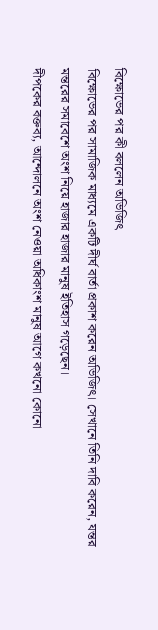বিক্ষোভের পর কী বললেন অভিজিৎ
বিক্ষোভের পর সামাজিক মাধ্যমে একটি দীর্ঘ বার্তা প্রকাশ করেন অভিজিৎ। সেখানে তিনি দাবি করেন, যন্তর মন্তরের সমাবেশে অংশ নিয়ে হাজার হাজার মানুষ ইতিহাস গড়েছেন।
দীপকের বক্তব্য, আন্দোলনে অংশ নেওয়া অধিকাংশ মানুষ আগে কখনো কোনো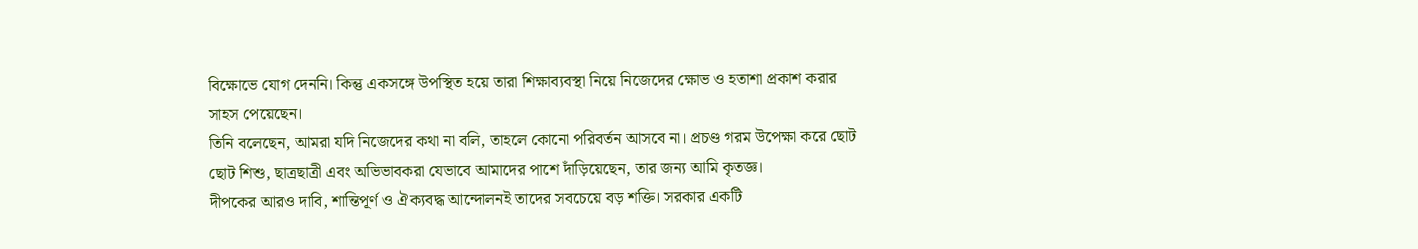বিক্ষোভে যোগ দেননি। কিন্তু একসঙ্গে উপস্থিত হয়ে তারা শিক্ষাব্যবস্থা নিয়ে নিজেদের ক্ষোভ ও হতাশা প্রকাশ করার সাহস পেয়েছেন।
তিনি বলেছেন, আমরা যদি নিজেদের কথা না বলি, তাহলে কোনো পরিবর্তন আসবে না। প্রচণ্ড গরম উপেক্ষা করে ছোট ছোট শিশু, ছাত্রছাত্রী এবং অভিভাবকরা যেভাবে আমাদের পাশে দাঁড়িয়েছেন, তার জন্য আমি কৃতজ্ঞ।
দীপকের আরও দাবি, শান্তিপূর্ণ ও ঐক্যবদ্ধ আন্দোলনই তাদের সবচেয়ে বড় শক্তি। সরকার একটি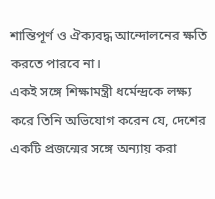শান্তিপূর্ণ ও ঐক্যবদ্ধ আন্দোলনের ক্ষতি করতে পারবে না।
একই সঙ্গে শিক্ষামন্ত্রী ধর্মেন্দ্রকে লক্ষ্য করে তিনি অভিযোগ করেন যে, দেশের একটি প্রজন্মের সঙ্গে অন্যায় করা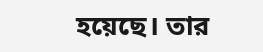হয়েছে। তার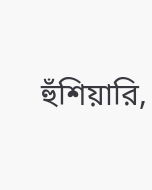হুঁশিয়ারি,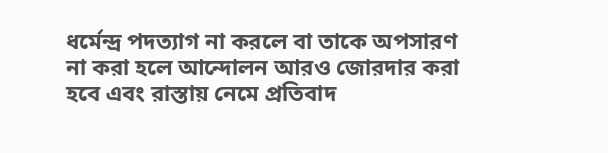ধর্মেন্দ্র পদত্যাগ না করলে বা তাকে অপসারণ না করা হলে আন্দোলন আরও জোরদার করা হবে এবং রাস্তায় নেমে প্রতিবাদ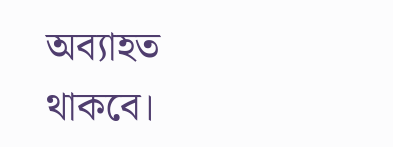অব্যাহত থাকবে।